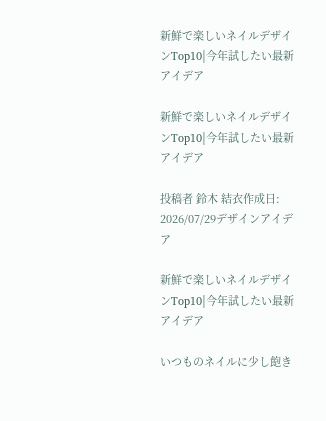新鮮で楽しいネイルデザインTop10|今年試したい最新アイデア

新鮮で楽しいネイルデザインTop10|今年試したい最新アイデア

投稿者 鈴木 結衣作成日: 2026/07/29デザインアイデア

新鮮で楽しいネイルデザインTop10|今年試したい最新アイデア

いつものネイルに少し飽き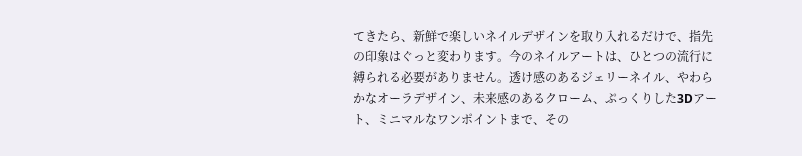てきたら、新鮮で楽しいネイルデザインを取り入れるだけで、指先の印象はぐっと変わります。今のネイルアートは、ひとつの流行に縛られる必要がありません。透け感のあるジェリーネイル、やわらかなオーラデザイン、未来感のあるクローム、ぷっくりした3Dアート、ミニマルなワンポイントまで、その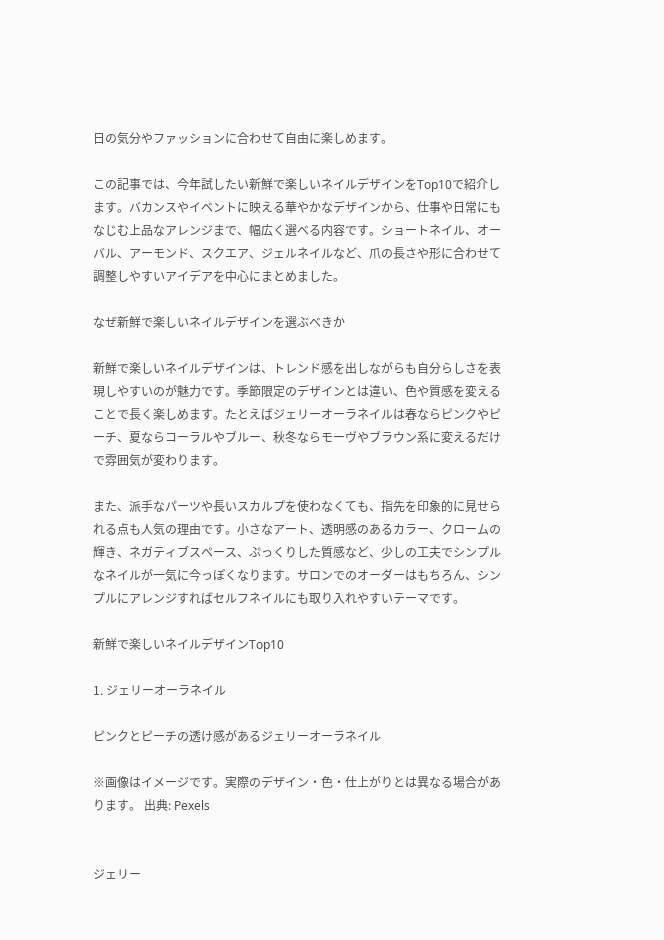日の気分やファッションに合わせて自由に楽しめます。

この記事では、今年試したい新鮮で楽しいネイルデザインをTop10で紹介します。バカンスやイベントに映える華やかなデザインから、仕事や日常にもなじむ上品なアレンジまで、幅広く選べる内容です。ショートネイル、オーバル、アーモンド、スクエア、ジェルネイルなど、爪の長さや形に合わせて調整しやすいアイデアを中心にまとめました。

なぜ新鮮で楽しいネイルデザインを選ぶべきか

新鮮で楽しいネイルデザインは、トレンド感を出しながらも自分らしさを表現しやすいのが魅力です。季節限定のデザインとは違い、色や質感を変えることで長く楽しめます。たとえばジェリーオーラネイルは春ならピンクやピーチ、夏ならコーラルやブルー、秋冬ならモーヴやブラウン系に変えるだけで雰囲気が変わります。

また、派手なパーツや長いスカルプを使わなくても、指先を印象的に見せられる点も人気の理由です。小さなアート、透明感のあるカラー、クロームの輝き、ネガティブスペース、ぷっくりした質感など、少しの工夫でシンプルなネイルが一気に今っぽくなります。サロンでのオーダーはもちろん、シンプルにアレンジすればセルフネイルにも取り入れやすいテーマです。

新鮮で楽しいネイルデザインTop10

1. ジェリーオーラネイル

ピンクとピーチの透け感があるジェリーオーラネイル

※画像はイメージです。実際のデザイン・色・仕上がりとは異なる場合があります。 出典: Pexels


ジェリー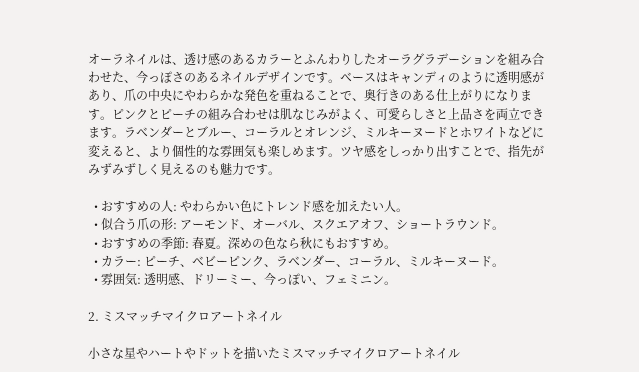オーラネイルは、透け感のあるカラーとふんわりしたオーラグラデーションを組み合わせた、今っぽさのあるネイルデザインです。ベースはキャンディのように透明感があり、爪の中央にやわらかな発色を重ねることで、奥行きのある仕上がりになります。ピンクとピーチの組み合わせは肌なじみがよく、可愛らしさと上品さを両立できます。ラベンダーとブルー、コーラルとオレンジ、ミルキーヌードとホワイトなどに変えると、より個性的な雰囲気も楽しめます。ツヤ感をしっかり出すことで、指先がみずみずしく見えるのも魅力です。

  • おすすめの人: やわらかい色にトレンド感を加えたい人。
  • 似合う爪の形: アーモンド、オーバル、スクエアオフ、ショートラウンド。
  • おすすめの季節: 春夏。深めの色なら秋にもおすすめ。
  • カラー: ピーチ、ベビーピンク、ラベンダー、コーラル、ミルキーヌード。
  • 雰囲気: 透明感、ドリーミー、今っぽい、フェミニン。

2. ミスマッチマイクロアートネイル

小さな星やハートやドットを描いたミスマッチマイクロアートネイル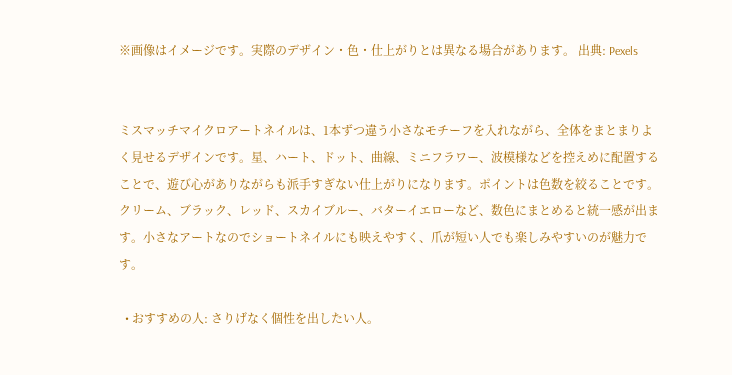※画像はイメージです。実際のデザイン・色・仕上がりとは異なる場合があります。 出典: Pexels


ミスマッチマイクロアートネイルは、1本ずつ違う小さなモチーフを入れながら、全体をまとまりよく見せるデザインです。星、ハート、ドット、曲線、ミニフラワー、波模様などを控えめに配置することで、遊び心がありながらも派手すぎない仕上がりになります。ポイントは色数を絞ることです。クリーム、ブラック、レッド、スカイブルー、バターイエローなど、数色にまとめると統一感が出ます。小さなアートなのでショートネイルにも映えやすく、爪が短い人でも楽しみやすいのが魅力です。

  • おすすめの人: さりげなく個性を出したい人。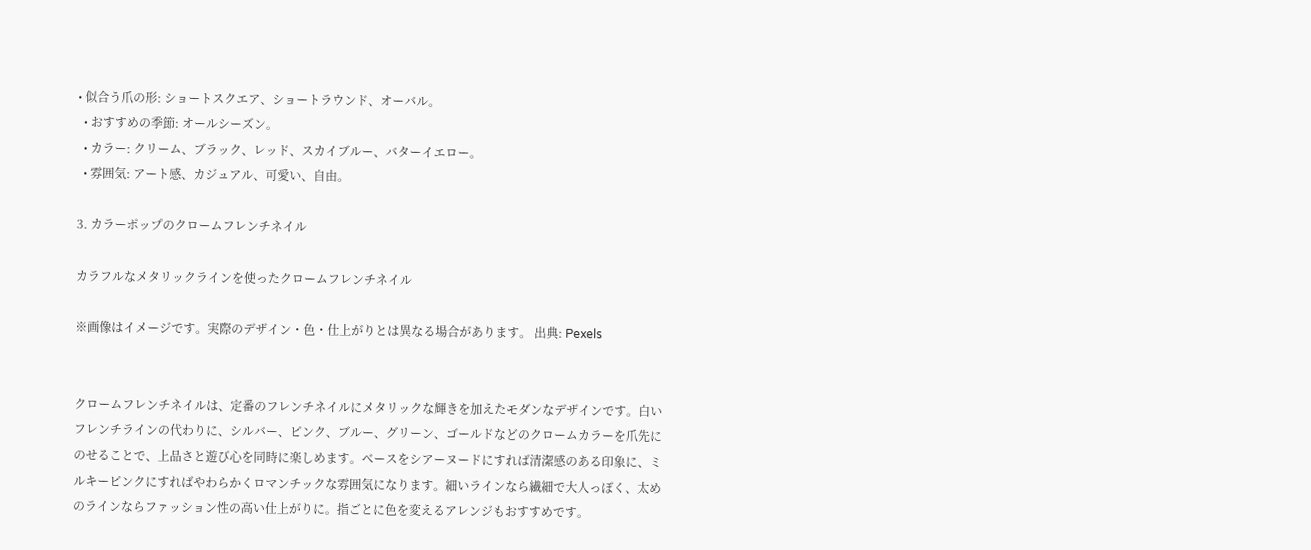• 似合う爪の形: ショートスクエア、ショートラウンド、オーバル。
  • おすすめの季節: オールシーズン。
  • カラー: クリーム、ブラック、レッド、スカイブルー、バターイエロー。
  • 雰囲気: アート感、カジュアル、可愛い、自由。

3. カラーポップのクロームフレンチネイル

カラフルなメタリックラインを使ったクロームフレンチネイル

※画像はイメージです。実際のデザイン・色・仕上がりとは異なる場合があります。 出典: Pexels


クロームフレンチネイルは、定番のフレンチネイルにメタリックな輝きを加えたモダンなデザインです。白いフレンチラインの代わりに、シルバー、ピンク、ブルー、グリーン、ゴールドなどのクロームカラーを爪先にのせることで、上品さと遊び心を同時に楽しめます。ベースをシアーヌードにすれば清潔感のある印象に、ミルキーピンクにすればやわらかくロマンチックな雰囲気になります。細いラインなら繊細で大人っぽく、太めのラインならファッション性の高い仕上がりに。指ごとに色を変えるアレンジもおすすめです。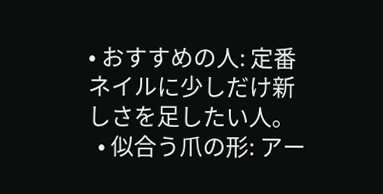• おすすめの人: 定番ネイルに少しだけ新しさを足したい人。
  • 似合う爪の形: アー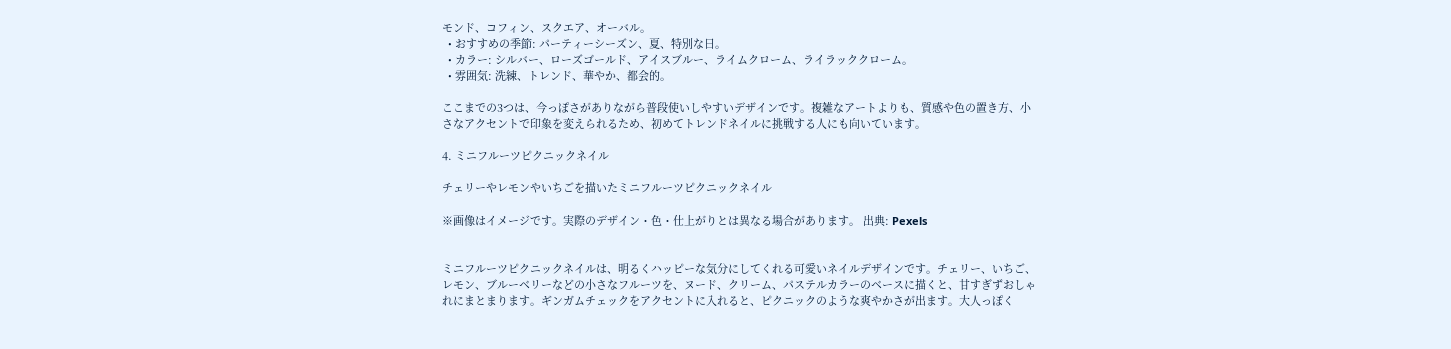モンド、コフィン、スクエア、オーバル。
  • おすすめの季節: パーティーシーズン、夏、特別な日。
  • カラー: シルバー、ローズゴールド、アイスブルー、ライムクローム、ライラッククローム。
  • 雰囲気: 洗練、トレンド、華やか、都会的。

ここまでの3つは、今っぽさがありながら普段使いしやすいデザインです。複雑なアートよりも、質感や色の置き方、小さなアクセントで印象を変えられるため、初めてトレンドネイルに挑戦する人にも向いています。

4. ミニフルーツピクニックネイル

チェリーやレモンやいちごを描いたミニフルーツピクニックネイル

※画像はイメージです。実際のデザイン・色・仕上がりとは異なる場合があります。 出典: Pexels


ミニフルーツピクニックネイルは、明るくハッピーな気分にしてくれる可愛いネイルデザインです。チェリー、いちご、レモン、ブルーベリーなどの小さなフルーツを、ヌード、クリーム、パステルカラーのベースに描くと、甘すぎずおしゃれにまとまります。ギンガムチェックをアクセントに入れると、ピクニックのような爽やかさが出ます。大人っぽく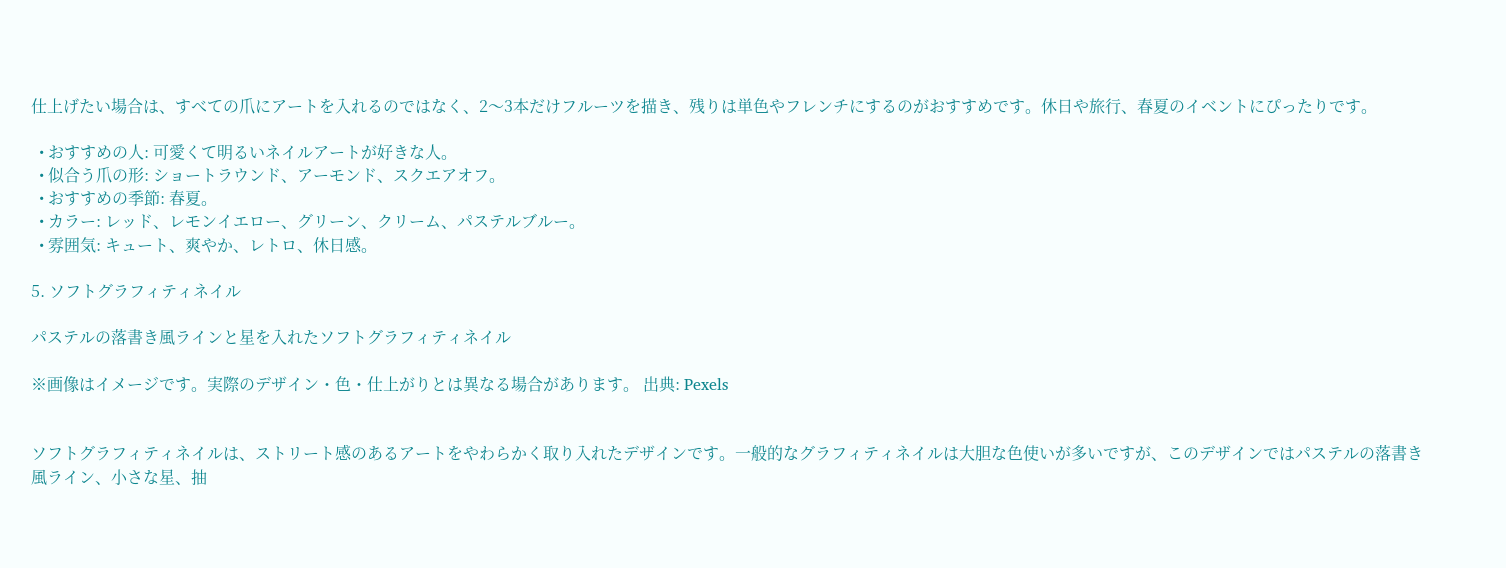仕上げたい場合は、すべての爪にアートを入れるのではなく、2〜3本だけフルーツを描き、残りは単色やフレンチにするのがおすすめです。休日や旅行、春夏のイベントにぴったりです。

  • おすすめの人: 可愛くて明るいネイルアートが好きな人。
  • 似合う爪の形: ショートラウンド、アーモンド、スクエアオフ。
  • おすすめの季節: 春夏。
  • カラー: レッド、レモンイエロー、グリーン、クリーム、パステルブルー。
  • 雰囲気: キュート、爽やか、レトロ、休日感。

5. ソフトグラフィティネイル

パステルの落書き風ラインと星を入れたソフトグラフィティネイル

※画像はイメージです。実際のデザイン・色・仕上がりとは異なる場合があります。 出典: Pexels


ソフトグラフィティネイルは、ストリート感のあるアートをやわらかく取り入れたデザインです。一般的なグラフィティネイルは大胆な色使いが多いですが、このデザインではパステルの落書き風ライン、小さな星、抽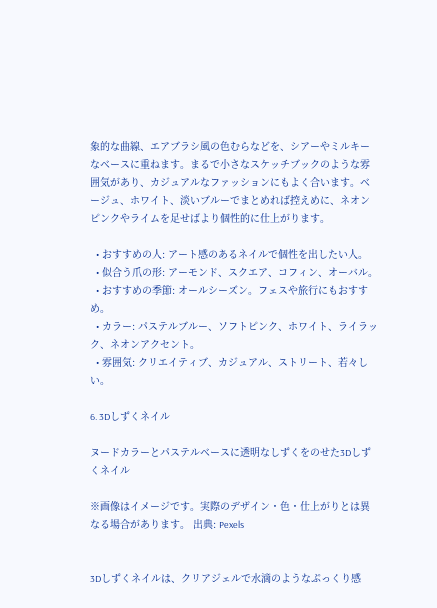象的な曲線、エアブラシ風の色むらなどを、シアーやミルキーなベースに重ねます。まるで小さなスケッチブックのような雰囲気があり、カジュアルなファッションにもよく合います。ベージュ、ホワイト、淡いブルーでまとめれば控えめに、ネオンピンクやライムを足せばより個性的に仕上がります。

  • おすすめの人: アート感のあるネイルで個性を出したい人。
  • 似合う爪の形: アーモンド、スクエア、コフィン、オーバル。
  • おすすめの季節: オールシーズン。フェスや旅行にもおすすめ。
  • カラー: パステルブルー、ソフトピンク、ホワイト、ライラック、ネオンアクセント。
  • 雰囲気: クリエイティブ、カジュアル、ストリート、若々しい。

6. 3Dしずくネイル

ヌードカラーとパステルベースに透明なしずくをのせた3Dしずくネイル

※画像はイメージです。実際のデザイン・色・仕上がりとは異なる場合があります。 出典: Pexels


3Dしずくネイルは、クリアジェルで水滴のようなぷっくり感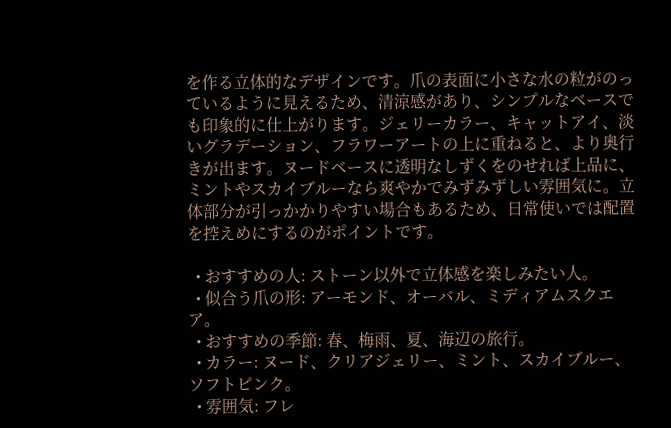を作る立体的なデザインです。爪の表面に小さな水の粒がのっているように見えるため、清涼感があり、シンプルなベースでも印象的に仕上がります。ジェリーカラー、キャットアイ、淡いグラデーション、フラワーアートの上に重ねると、より奥行きが出ます。ヌードベースに透明なしずくをのせれば上品に、ミントやスカイブルーなら爽やかでみずみずしい雰囲気に。立体部分が引っかかりやすい場合もあるため、日常使いでは配置を控えめにするのがポイントです。

  • おすすめの人: ストーン以外で立体感を楽しみたい人。
  • 似合う爪の形: アーモンド、オーバル、ミディアムスクエア。
  • おすすめの季節: 春、梅雨、夏、海辺の旅行。
  • カラー: ヌード、クリアジェリー、ミント、スカイブルー、ソフトピンク。
  • 雰囲気: フレ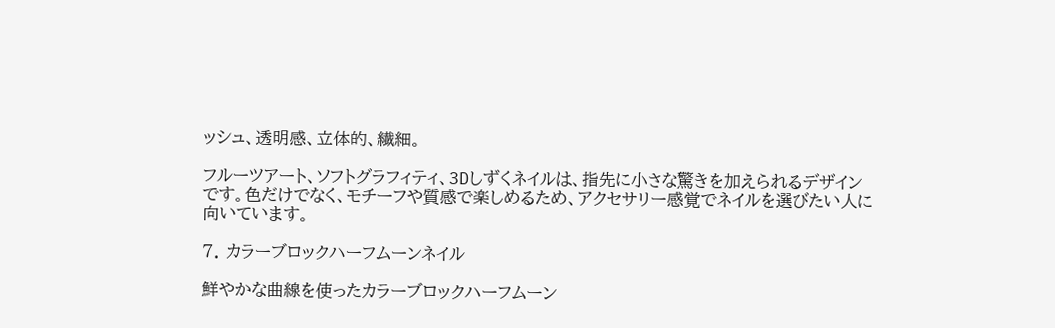ッシュ、透明感、立体的、繊細。

フルーツアート、ソフトグラフィティ、3Dしずくネイルは、指先に小さな驚きを加えられるデザインです。色だけでなく、モチーフや質感で楽しめるため、アクセサリー感覚でネイルを選びたい人に向いています。

7. カラーブロックハーフムーンネイル

鮮やかな曲線を使ったカラーブロックハーフムーン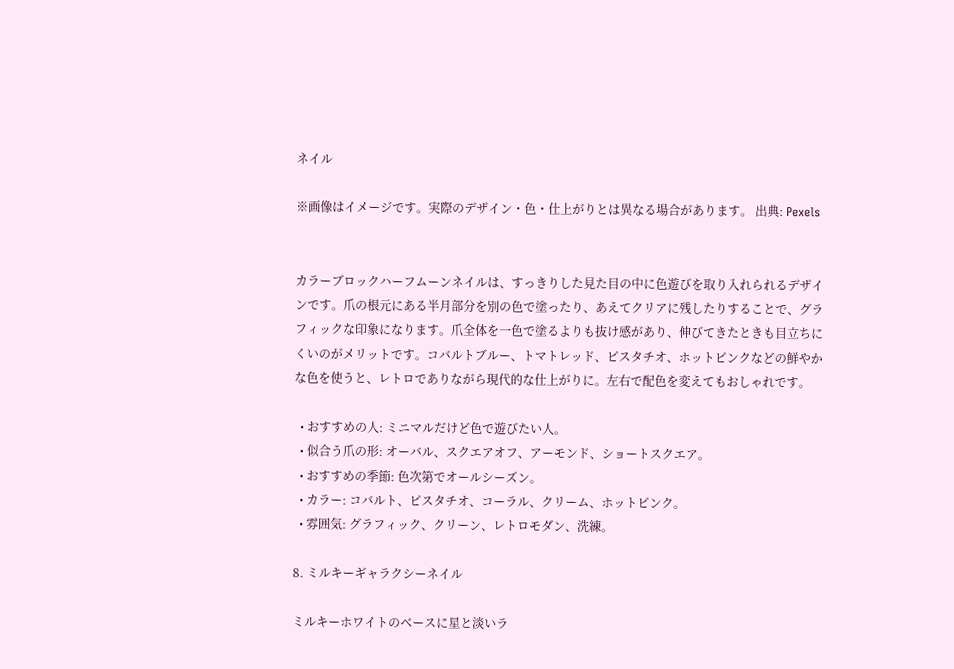ネイル

※画像はイメージです。実際のデザイン・色・仕上がりとは異なる場合があります。 出典: Pexels


カラーブロックハーフムーンネイルは、すっきりした見た目の中に色遊びを取り入れられるデザインです。爪の根元にある半月部分を別の色で塗ったり、あえてクリアに残したりすることで、グラフィックな印象になります。爪全体を一色で塗るよりも抜け感があり、伸びてきたときも目立ちにくいのがメリットです。コバルトブルー、トマトレッド、ピスタチオ、ホットピンクなどの鮮やかな色を使うと、レトロでありながら現代的な仕上がりに。左右で配色を変えてもおしゃれです。

  • おすすめの人: ミニマルだけど色で遊びたい人。
  • 似合う爪の形: オーバル、スクエアオフ、アーモンド、ショートスクエア。
  • おすすめの季節: 色次第でオールシーズン。
  • カラー: コバルト、ピスタチオ、コーラル、クリーム、ホットピンク。
  • 雰囲気: グラフィック、クリーン、レトロモダン、洗練。

8. ミルキーギャラクシーネイル

ミルキーホワイトのベースに星と淡いラ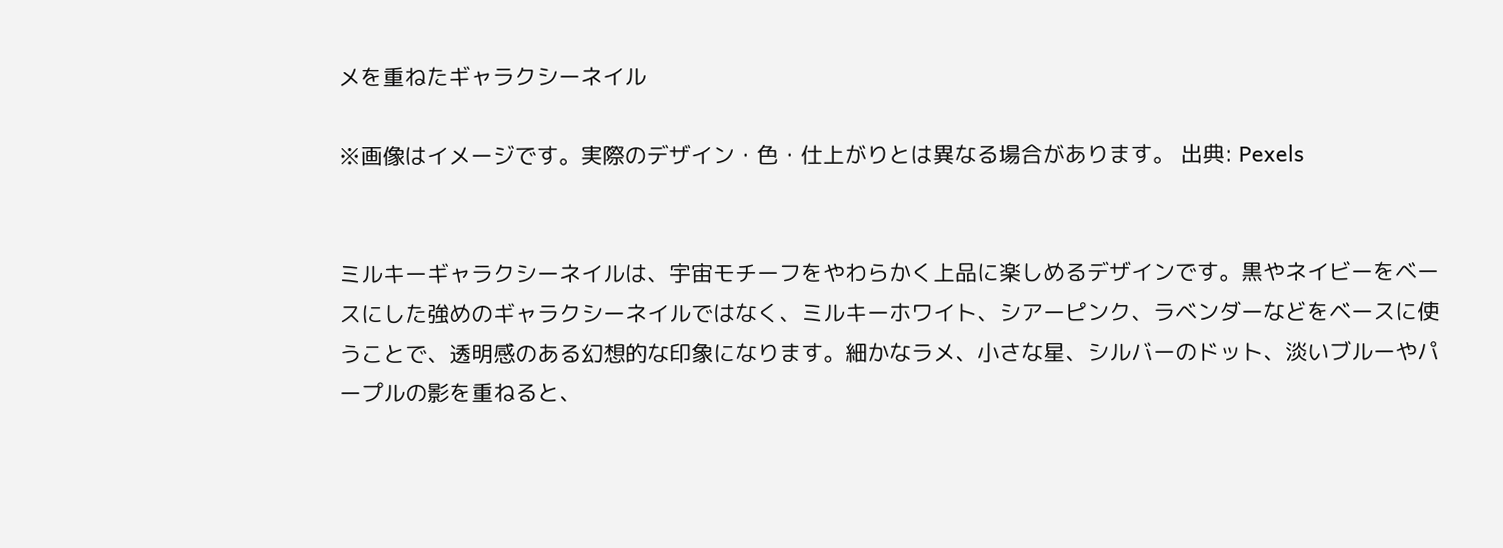メを重ねたギャラクシーネイル

※画像はイメージです。実際のデザイン・色・仕上がりとは異なる場合があります。 出典: Pexels


ミルキーギャラクシーネイルは、宇宙モチーフをやわらかく上品に楽しめるデザインです。黒やネイビーをベースにした強めのギャラクシーネイルではなく、ミルキーホワイト、シアーピンク、ラベンダーなどをベースに使うことで、透明感のある幻想的な印象になります。細かなラメ、小さな星、シルバーのドット、淡いブルーやパープルの影を重ねると、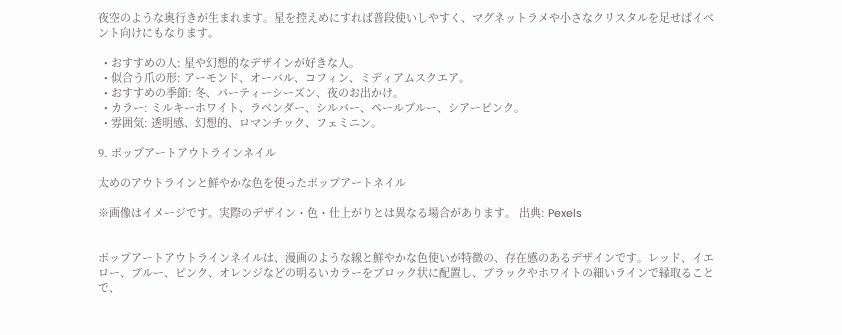夜空のような奥行きが生まれます。星を控えめにすれば普段使いしやすく、マグネットラメや小さなクリスタルを足せばイベント向けにもなります。

  • おすすめの人: 星や幻想的なデザインが好きな人。
  • 似合う爪の形: アーモンド、オーバル、コフィン、ミディアムスクエア。
  • おすすめの季節: 冬、パーティーシーズン、夜のお出かけ。
  • カラー: ミルキーホワイト、ラベンダー、シルバー、ペールブルー、シアーピンク。
  • 雰囲気: 透明感、幻想的、ロマンチック、フェミニン。

9. ポップアートアウトラインネイル

太めのアウトラインと鮮やかな色を使ったポップアートネイル

※画像はイメージです。実際のデザイン・色・仕上がりとは異なる場合があります。 出典: Pexels


ポップアートアウトラインネイルは、漫画のような線と鮮やかな色使いが特徴の、存在感のあるデザインです。レッド、イエロー、ブルー、ピンク、オレンジなどの明るいカラーをブロック状に配置し、ブラックやホワイトの細いラインで縁取ることで、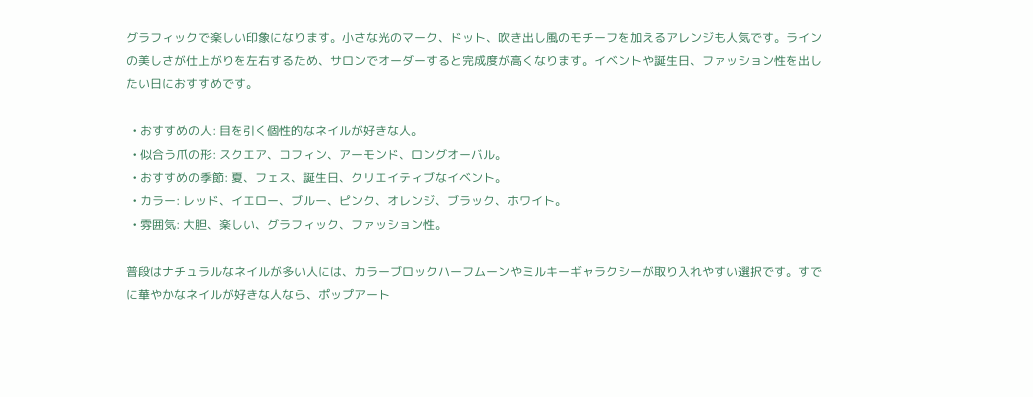グラフィックで楽しい印象になります。小さな光のマーク、ドット、吹き出し風のモチーフを加えるアレンジも人気です。ラインの美しさが仕上がりを左右するため、サロンでオーダーすると完成度が高くなります。イベントや誕生日、ファッション性を出したい日におすすめです。

  • おすすめの人: 目を引く個性的なネイルが好きな人。
  • 似合う爪の形: スクエア、コフィン、アーモンド、ロングオーバル。
  • おすすめの季節: 夏、フェス、誕生日、クリエイティブなイベント。
  • カラー: レッド、イエロー、ブルー、ピンク、オレンジ、ブラック、ホワイト。
  • 雰囲気: 大胆、楽しい、グラフィック、ファッション性。

普段はナチュラルなネイルが多い人には、カラーブロックハーフムーンやミルキーギャラクシーが取り入れやすい選択です。すでに華やかなネイルが好きな人なら、ポップアート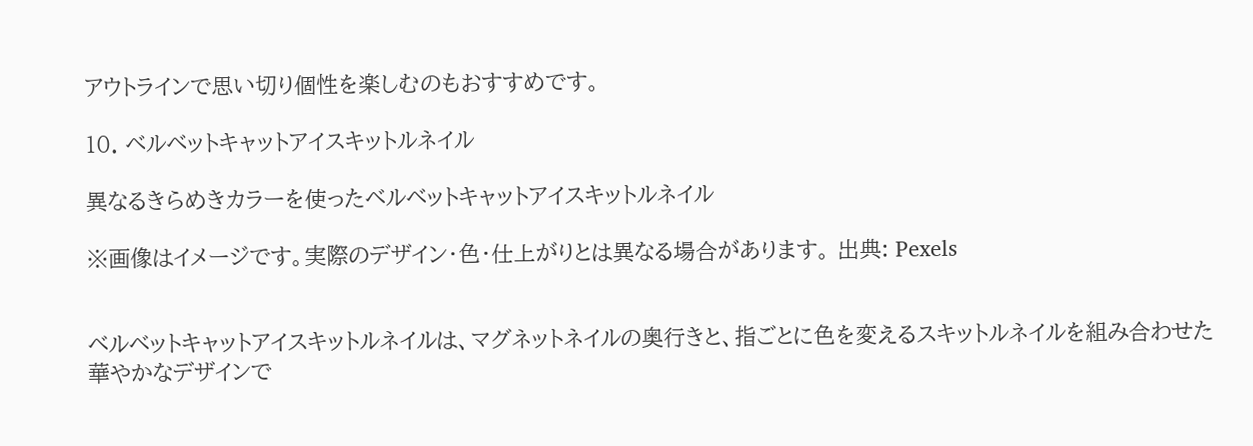アウトラインで思い切り個性を楽しむのもおすすめです。

10. ベルベットキャットアイスキットルネイル

異なるきらめきカラーを使ったベルベットキャットアイスキットルネイル

※画像はイメージです。実際のデザイン・色・仕上がりとは異なる場合があります。 出典: Pexels


ベルベットキャットアイスキットルネイルは、マグネットネイルの奥行きと、指ごとに色を変えるスキットルネイルを組み合わせた華やかなデザインで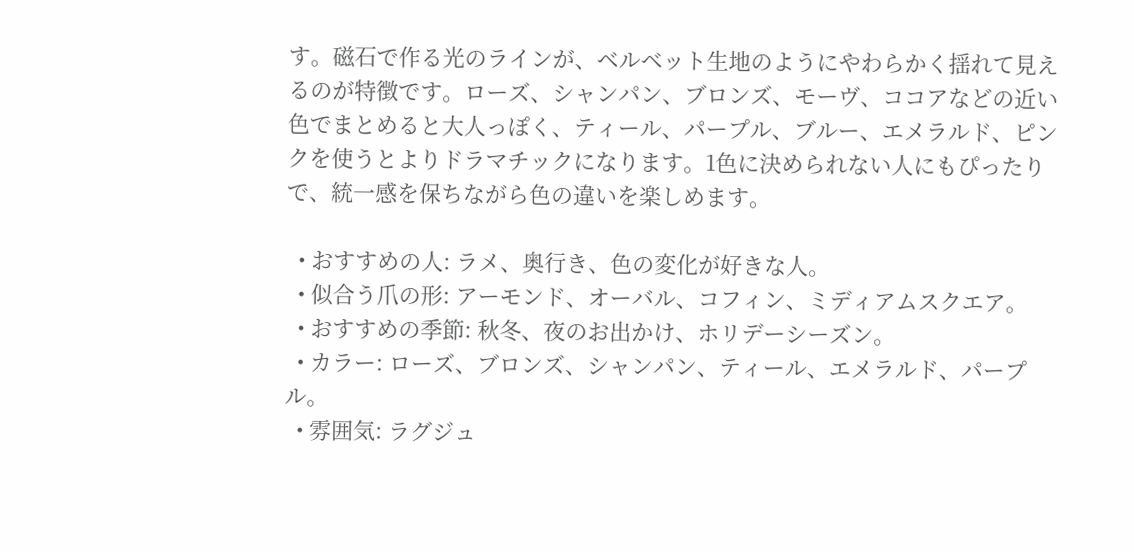す。磁石で作る光のラインが、ベルベット生地のようにやわらかく揺れて見えるのが特徴です。ローズ、シャンパン、ブロンズ、モーヴ、ココアなどの近い色でまとめると大人っぽく、ティール、パープル、ブルー、エメラルド、ピンクを使うとよりドラマチックになります。1色に決められない人にもぴったりで、統一感を保ちながら色の違いを楽しめます。

  • おすすめの人: ラメ、奥行き、色の変化が好きな人。
  • 似合う爪の形: アーモンド、オーバル、コフィン、ミディアムスクエア。
  • おすすめの季節: 秋冬、夜のお出かけ、ホリデーシーズン。
  • カラー: ローズ、ブロンズ、シャンパン、ティール、エメラルド、パープル。
  • 雰囲気: ラグジュ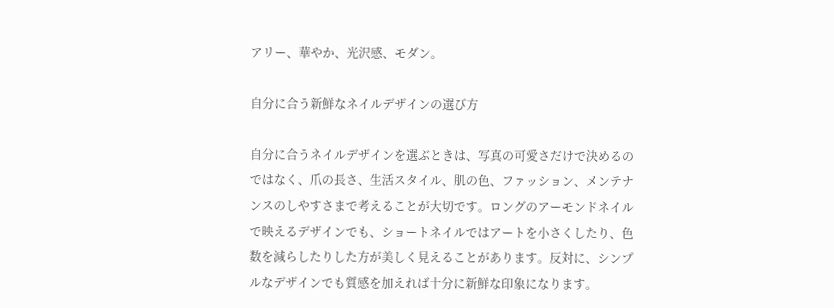アリー、華やか、光沢感、モダン。

自分に合う新鮮なネイルデザインの選び方

自分に合うネイルデザインを選ぶときは、写真の可愛さだけで決めるのではなく、爪の長さ、生活スタイル、肌の色、ファッション、メンテナンスのしやすさまで考えることが大切です。ロングのアーモンドネイルで映えるデザインでも、ショートネイルではアートを小さくしたり、色数を減らしたりした方が美しく見えることがあります。反対に、シンプルなデザインでも質感を加えれば十分に新鮮な印象になります。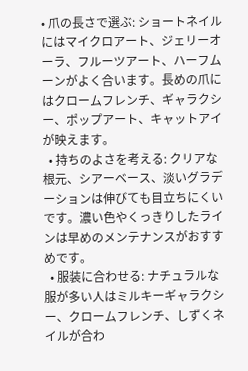• 爪の長さで選ぶ: ショートネイルにはマイクロアート、ジェリーオーラ、フルーツアート、ハーフムーンがよく合います。長めの爪にはクロームフレンチ、ギャラクシー、ポップアート、キャットアイが映えます。
  • 持ちのよさを考える: クリアな根元、シアーベース、淡いグラデーションは伸びても目立ちにくいです。濃い色やくっきりしたラインは早めのメンテナンスがおすすめです。
  • 服装に合わせる: ナチュラルな服が多い人はミルキーギャラクシー、クロームフレンチ、しずくネイルが合わ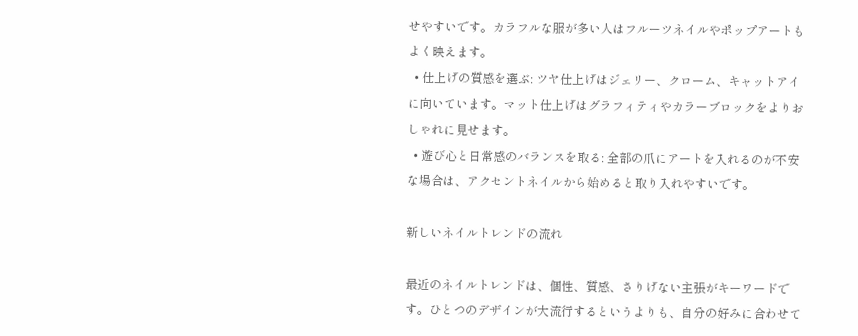せやすいです。カラフルな服が多い人はフルーツネイルやポップアートもよく映えます。
  • 仕上げの質感を選ぶ: ツヤ仕上げはジェリー、クローム、キャットアイに向いています。マット仕上げはグラフィティやカラーブロックをよりおしゃれに見せます。
  • 遊び心と日常感のバランスを取る: 全部の爪にアートを入れるのが不安な場合は、アクセントネイルから始めると取り入れやすいです。

新しいネイルトレンドの流れ

最近のネイルトレンドは、個性、質感、さりげない主張がキーワードです。ひとつのデザインが大流行するというよりも、自分の好みに合わせて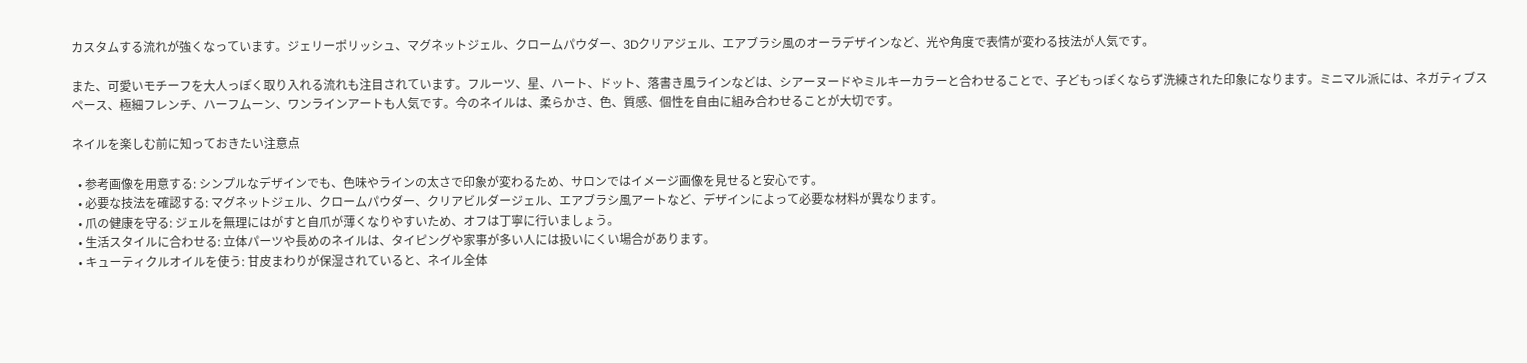カスタムする流れが強くなっています。ジェリーポリッシュ、マグネットジェル、クロームパウダー、3Dクリアジェル、エアブラシ風のオーラデザインなど、光や角度で表情が変わる技法が人気です。

また、可愛いモチーフを大人っぽく取り入れる流れも注目されています。フルーツ、星、ハート、ドット、落書き風ラインなどは、シアーヌードやミルキーカラーと合わせることで、子どもっぽくならず洗練された印象になります。ミニマル派には、ネガティブスペース、極細フレンチ、ハーフムーン、ワンラインアートも人気です。今のネイルは、柔らかさ、色、質感、個性を自由に組み合わせることが大切です。

ネイルを楽しむ前に知っておきたい注意点

  • 参考画像を用意する: シンプルなデザインでも、色味やラインの太さで印象が変わるため、サロンではイメージ画像を見せると安心です。
  • 必要な技法を確認する: マグネットジェル、クロームパウダー、クリアビルダージェル、エアブラシ風アートなど、デザインによって必要な材料が異なります。
  • 爪の健康を守る: ジェルを無理にはがすと自爪が薄くなりやすいため、オフは丁寧に行いましょう。
  • 生活スタイルに合わせる: 立体パーツや長めのネイルは、タイピングや家事が多い人には扱いにくい場合があります。
  • キューティクルオイルを使う: 甘皮まわりが保湿されていると、ネイル全体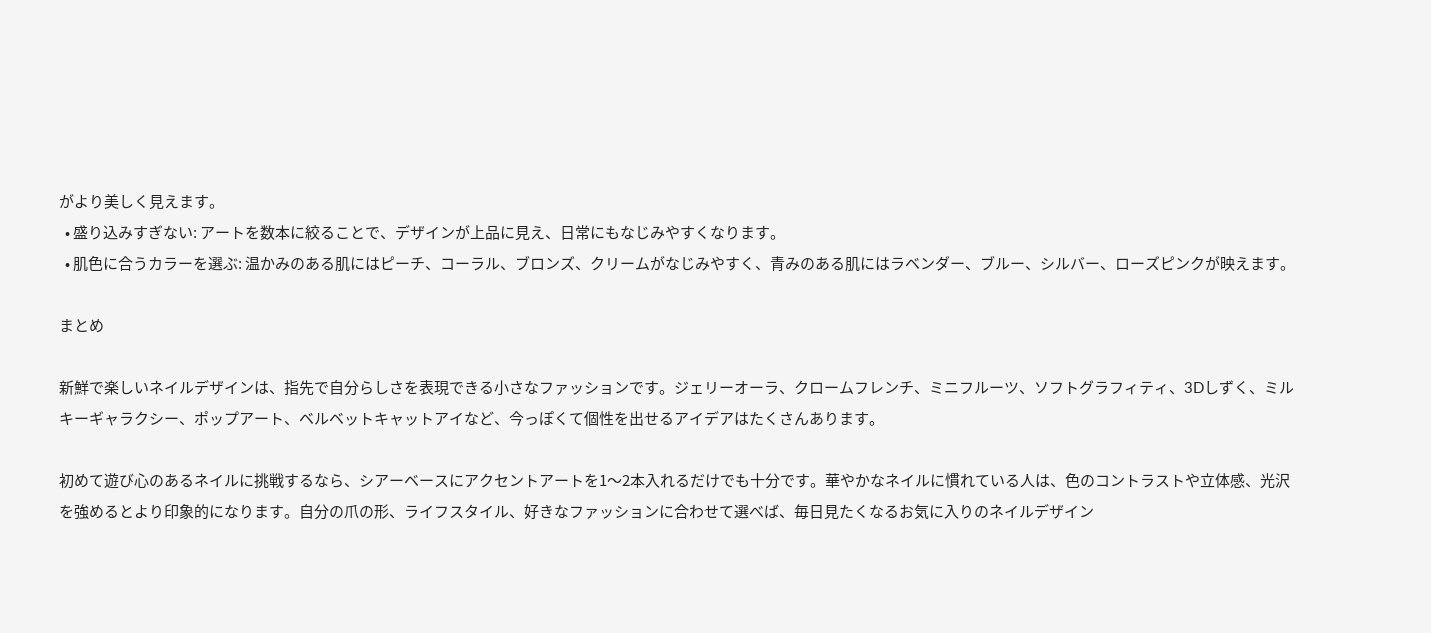がより美しく見えます。
  • 盛り込みすぎない: アートを数本に絞ることで、デザインが上品に見え、日常にもなじみやすくなります。
  • 肌色に合うカラーを選ぶ: 温かみのある肌にはピーチ、コーラル、ブロンズ、クリームがなじみやすく、青みのある肌にはラベンダー、ブルー、シルバー、ローズピンクが映えます。

まとめ

新鮮で楽しいネイルデザインは、指先で自分らしさを表現できる小さなファッションです。ジェリーオーラ、クロームフレンチ、ミニフルーツ、ソフトグラフィティ、3Dしずく、ミルキーギャラクシー、ポップアート、ベルベットキャットアイなど、今っぽくて個性を出せるアイデアはたくさんあります。

初めて遊び心のあるネイルに挑戦するなら、シアーベースにアクセントアートを1〜2本入れるだけでも十分です。華やかなネイルに慣れている人は、色のコントラストや立体感、光沢を強めるとより印象的になります。自分の爪の形、ライフスタイル、好きなファッションに合わせて選べば、毎日見たくなるお気に入りのネイルデザイン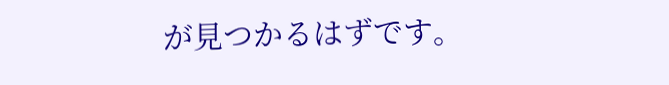が見つかるはずです。